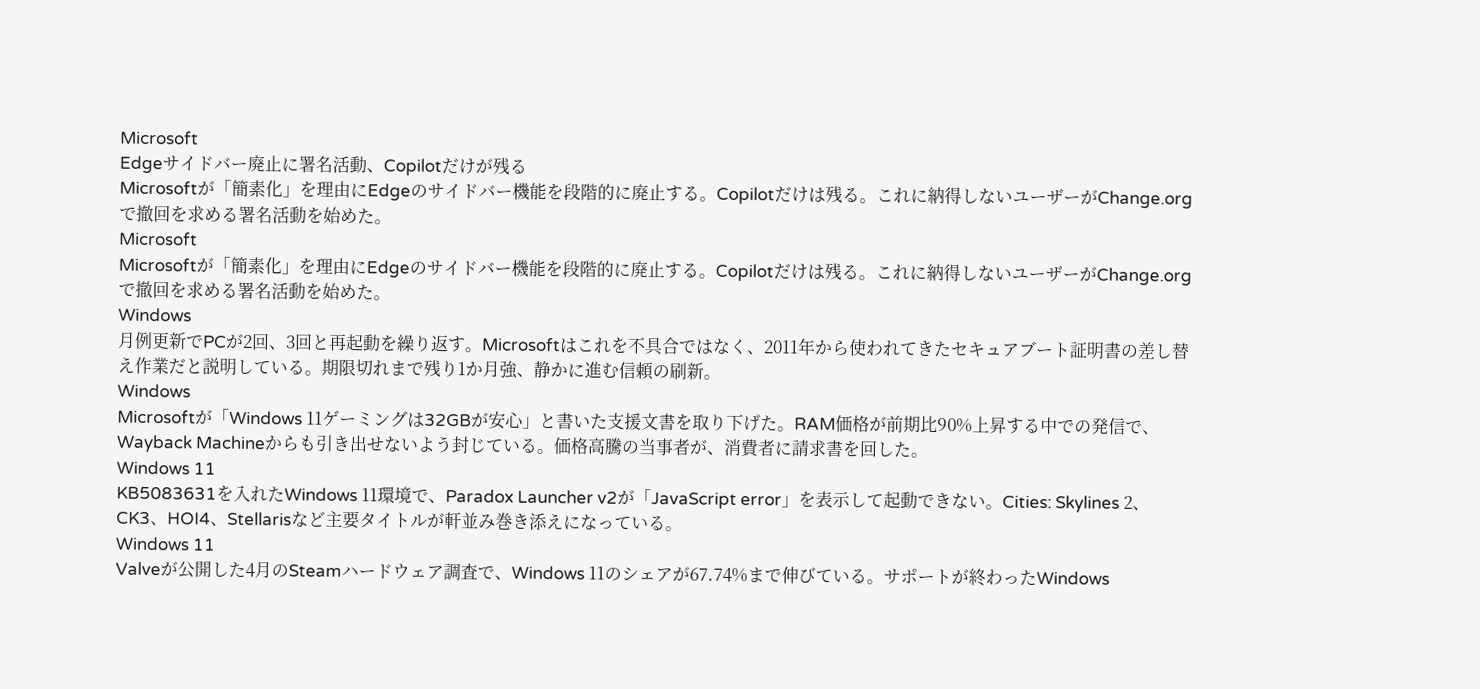Microsoft
Edgeサイドバー廃止に署名活動、Copilotだけが残る
Microsoftが「簡素化」を理由にEdgeのサイドバー機能を段階的に廃止する。Copilotだけは残る。これに納得しないユーザーがChange.orgで撤回を求める署名活動を始めた。
Microsoft
Microsoftが「簡素化」を理由にEdgeのサイドバー機能を段階的に廃止する。Copilotだけは残る。これに納得しないユーザーがChange.orgで撤回を求める署名活動を始めた。
Windows
月例更新でPCが2回、3回と再起動を繰り返す。Microsoftはこれを不具合ではなく、2011年から使われてきたセキュアブート証明書の差し替え作業だと説明している。期限切れまで残り1か月強、静かに進む信頼の刷新。
Windows
Microsoftが「Windows 11ゲーミングは32GBが安心」と書いた支援文書を取り下げた。RAM価格が前期比90%上昇する中での発信で、Wayback Machineからも引き出せないよう封じている。価格高騰の当事者が、消費者に請求書を回した。
Windows 11
KB5083631を入れたWindows 11環境で、Paradox Launcher v2が「JavaScript error」を表示して起動できない。Cities: Skylines 2、CK3、HOI4、Stellarisなど主要タイトルが軒並み巻き添えになっている。
Windows 11
Valveが公開した4月のSteamハードウェア調査で、Windows 11のシェアが67.74%まで伸びている。サポートが終わったWindows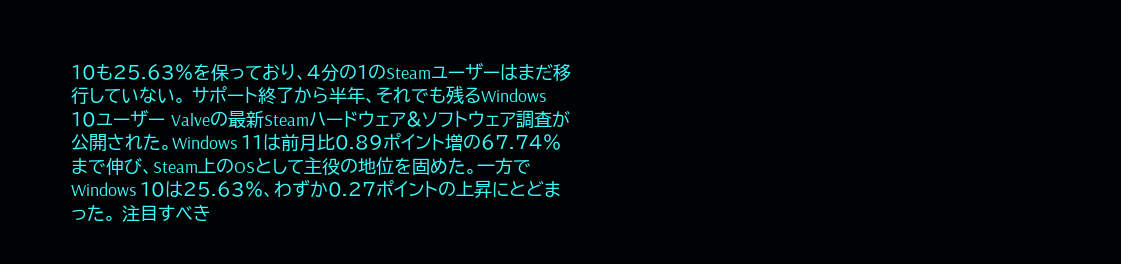10も25.63%を保っており、4分の1のSteamユーザーはまだ移行していない。 サポート終了から半年、それでも残るWindows 10ユーザー Valveの最新Steamハードウェア&ソフトウェア調査が公開された。Windows 11は前月比0.89ポイント増の67.74%まで伸び、Steam上のOSとして主役の地位を固めた。一方でWindows 10は25.63%、わずか0.27ポイントの上昇にとどまった。 注目すべき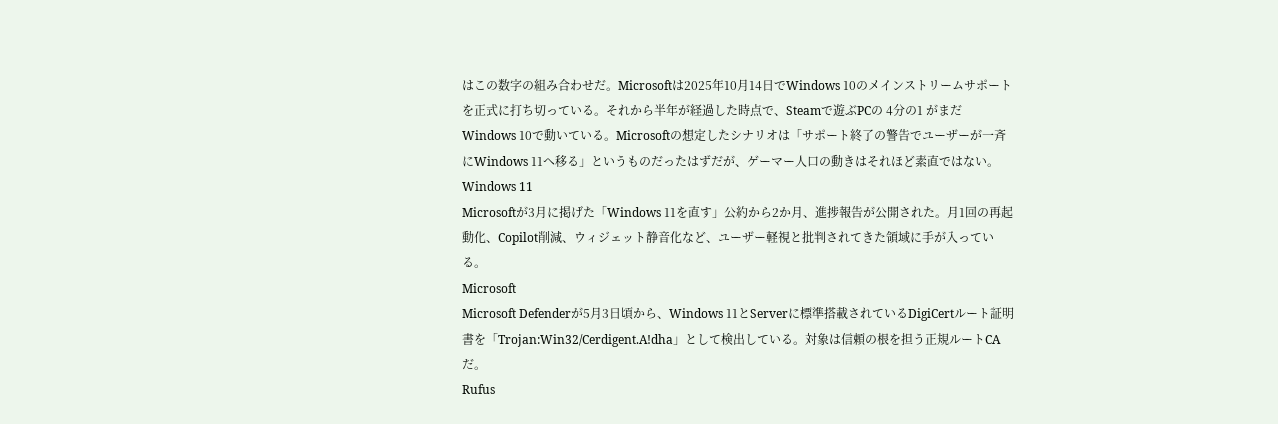はこの数字の組み合わせだ。Microsoftは2025年10月14日でWindows 10のメインストリームサポートを正式に打ち切っている。それから半年が経過した時点で、Steamで遊ぶPCの 4分の1 がまだWindows 10で動いている。Microsoftの想定したシナリオは「サポート終了の警告でユーザーが一斉にWindows 11へ移る」というものだったはずだが、ゲーマー人口の動きはそれほど素直ではない。
Windows 11
Microsoftが3月に掲げた「Windows 11を直す」公約から2か月、進捗報告が公開された。月1回の再起動化、Copilot削減、ウィジェット静音化など、ユーザー軽視と批判されてきた領域に手が入っている。
Microsoft
Microsoft Defenderが5月3日頃から、Windows 11とServerに標準搭載されているDigiCertルート証明書を「Trojan:Win32/Cerdigent.A!dha」として検出している。対象は信頼の根を担う正規ルートCAだ。
Rufus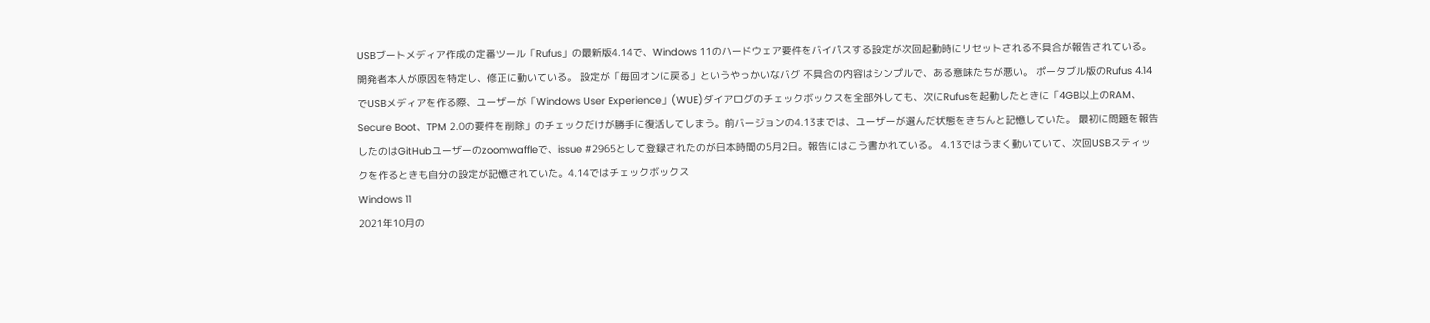USBブートメディア作成の定番ツール「Rufus」の最新版4.14で、Windows 11のハードウェア要件をバイパスする設定が次回起動時にリセットされる不具合が報告されている。開発者本人が原因を特定し、修正に動いている。 設定が「毎回オンに戻る」というやっかいなバグ 不具合の内容はシンプルで、ある意味たちが悪い。 ポータブル版のRufus 4.14でUSBメディアを作る際、ユーザーが「Windows User Experience」(WUE)ダイアログのチェックボックスを全部外しても、次にRufusを起動したときに「4GB以上のRAM、Secure Boot、TPM 2.0の要件を削除」のチェックだけが勝手に復活してしまう。前バージョンの4.13までは、ユーザーが選んだ状態をきちんと記憶していた。 最初に問題を報告したのはGitHubユーザーのzoomwaffleで、issue #2965として登録されたのが日本時間の5月2日。報告にはこう書かれている。 4.13ではうまく動いていて、次回USBスティックを作るときも自分の設定が記憶されていた。4.14ではチェックボックス
Windows 11
2021年10月の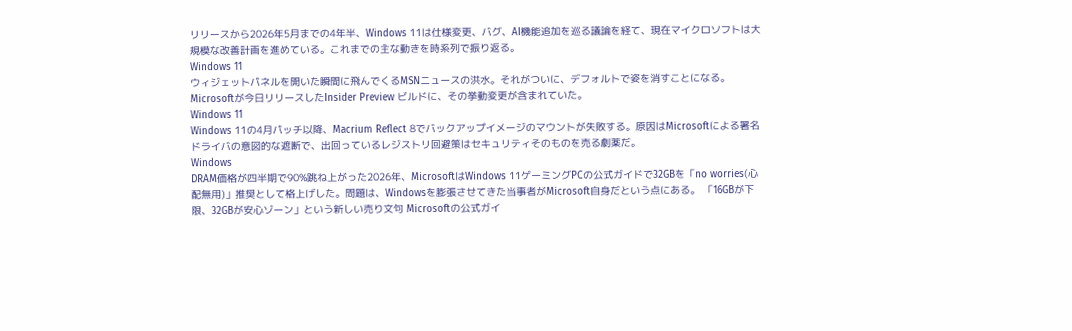リリースから2026年5月までの4年半、Windows 11は仕様変更、バグ、AI機能追加を巡る議論を経て、現在マイクロソフトは大規模な改善計画を進めている。これまでの主な動きを時系列で振り返る。
Windows 11
ウィジェットパネルを開いた瞬間に飛んでくるMSNニュースの洪水。それがついに、デフォルトで姿を消すことになる。Microsoftが今日リリースしたInsider Preview ビルドに、その挙動変更が含まれていた。
Windows 11
Windows 11の4月パッチ以降、Macrium Reflect 8でバックアップイメージのマウントが失敗する。原因はMicrosoftによる署名ドライバの意図的な遮断で、出回っているレジストリ回避策はセキュリティそのものを売る劇薬だ。
Windows
DRAM価格が四半期で90%跳ね上がった2026年、MicrosoftはWindows 11ゲーミングPCの公式ガイドで32GBを「no worries(心配無用)」推奨として格上げした。問題は、Windowsを膨張させてきた当事者がMicrosoft自身だという点にある。 「16GBが下限、32GBが安心ゾーン」という新しい売り文句 Microsoftの公式ガイ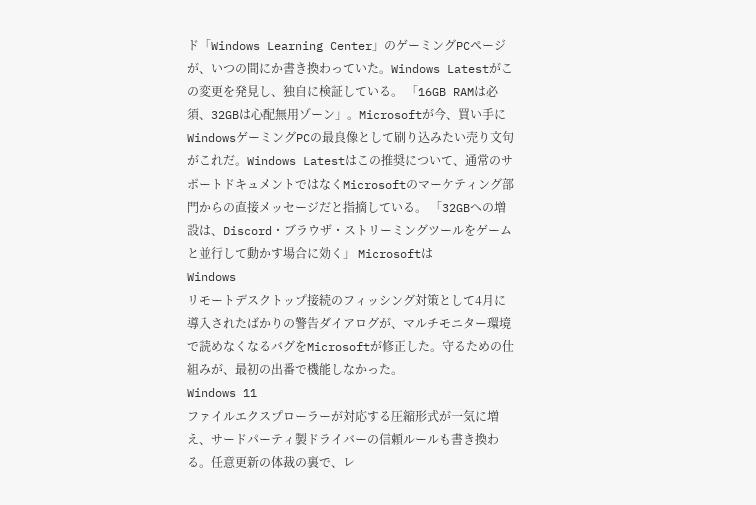ド「Windows Learning Center」のゲーミングPCページが、いつの間にか書き換わっていた。Windows Latestがこの変更を発見し、独自に検証している。 「16GB RAMは必須、32GBは心配無用ゾーン」。Microsoftが今、買い手にWindowsゲーミングPCの最良像として刷り込みたい売り文句がこれだ。Windows Latestはこの推奨について、通常のサポートドキュメントではなくMicrosoftのマーケティング部門からの直接メッセージだと指摘している。 「32GBへの増設は、Discord・ブラウザ・ストリーミングツールをゲームと並行して動かす場合に効く」 Microsoftは
Windows
リモートデスクトップ接続のフィッシング対策として4月に導入されたばかりの警告ダイアログが、マルチモニター環境で読めなくなるバグをMicrosoftが修正した。守るための仕組みが、最初の出番で機能しなかった。
Windows 11
ファイルエクスプローラーが対応する圧縮形式が一気に増え、サードパーティ製ドライバーの信頼ルールも書き換わる。任意更新の体裁の裏で、レ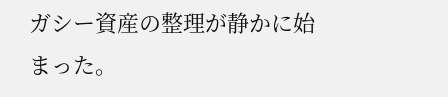ガシー資産の整理が静かに始まった。